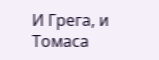И Грега, и Томаса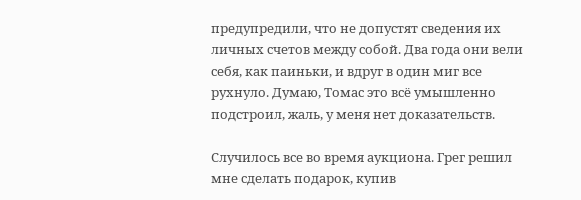предупредили, что не допустят сведения их личных счетов между собой. Два года они вели себя, как паиньки, и вдруг в один миг все рухнуло. Думаю, Томас это всё умышленно подстроил, жаль, у меня нет доказательств.

Случилось все во время аукциона. Грег решил мне сделать подарок, купив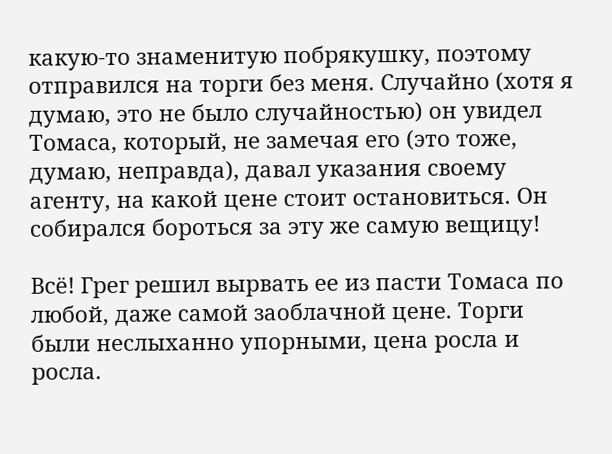какую-то знаменитую побрякушку, поэтому отправился на торги без меня. Случайно (хотя я думаю, это не было случайностью) он увидел Томаса, который, не замечая его (это тоже, думаю, неправда), давал указания своему агенту, на какой цене стоит остановиться. Он собирался бороться за эту же самую вещицу!

Всё! Грег решил вырвать ее из пасти Томаса по любой, даже самой заоблачной цене. Торги были неслыханно упорными, цена росла и росла.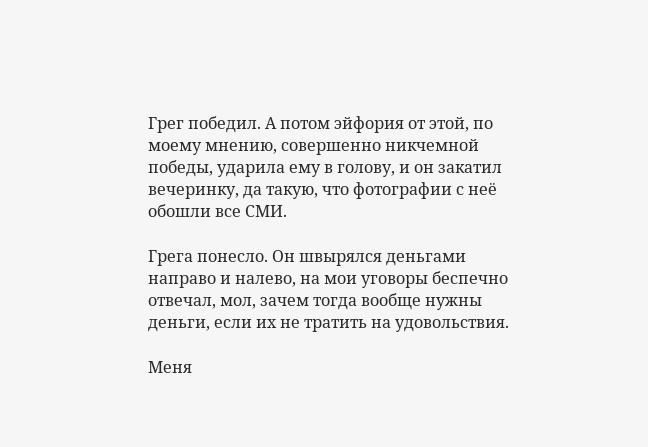Грег победил. А потом эйфория от этой, по моему мнению, совершенно никчемной победы, ударила ему в голову, и он закатил вечеринку, да такую, что фотографии с неё обошли все СМИ.

Грега понесло. Он швырялся деньгами направо и налево, на мои уговоры беспечно отвечал, мол, зачем тогда вообще нужны деньги, если их не тратить на удовольствия.

Меня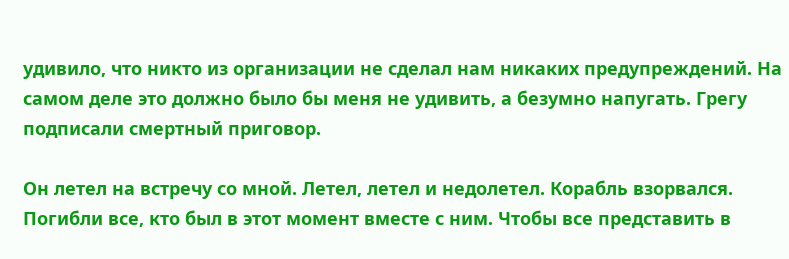удивило, что никто из организации не сделал нам никаких предупреждений. На самом деле это должно было бы меня не удивить, а безумно напугать. Грегу подписали смертный приговор.

Он летел на встречу со мной. Летел, летел и недолетел. Корабль взорвался. Погибли все, кто был в этот момент вместе с ним. Чтобы все представить в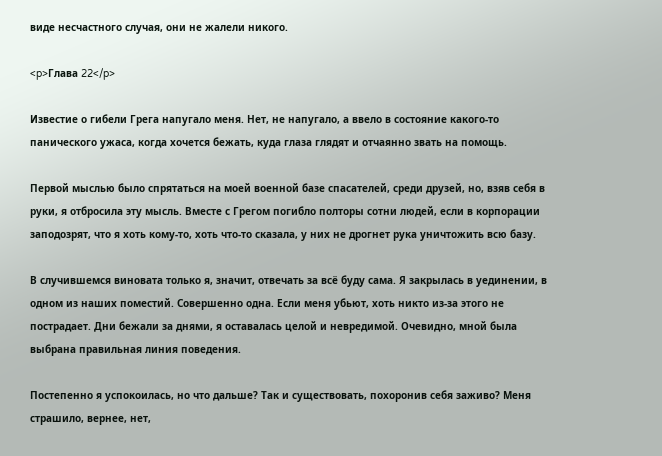виде несчастного случая, они не жалели никого.

<p>Глава 22</p>

Известие о гибели Грега напугало меня. Нет, не напугало, а ввело в состояние какого-то панического ужаса, когда хочется бежать, куда глаза глядят и отчаянно звать на помощь.

Первой мыслью было спрятаться на моей военной базе спасателей, среди друзей, но, взяв себя в руки, я отбросила эту мысль. Вместе с Грегом погибло полторы сотни людей, если в корпорации заподозрят, что я хоть кому-то, хоть что-то сказала, у них не дрогнет рука уничтожить всю базу.

В случившемся виновата только я, значит, отвечать за всё буду сама. Я закрылась в уединении, в одном из наших поместий. Совершенно одна. Если меня убьют, хоть никто из-за этого не пострадает. Дни бежали за днями, я оставалась целой и невредимой. Очевидно, мной была выбрана правильная линия поведения.

Постепенно я успокоилась, но что дальше? Так и существовать, похоронив себя заживо? Меня страшило, вернее, нет,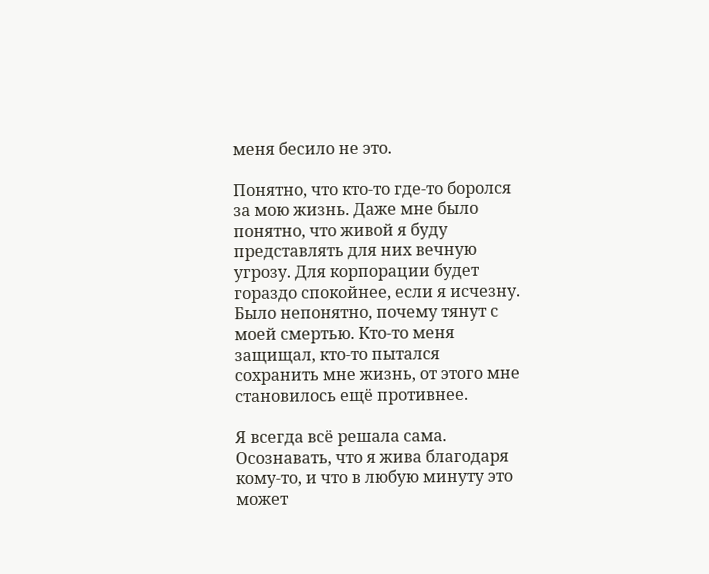меня бесило не это.

Понятно, что кто-то где-то боролся за мою жизнь. Даже мне было понятно, что живой я буду представлять для них вечную угрозу. Для корпорации будет гораздо спокойнее, если я исчезну. Было непонятно, почему тянут с моей смертью. Кто-то меня защищал, кто-то пытался сохранить мне жизнь, от этого мне становилось ещё противнее.

Я всегда всё решала сама. Осознавать, что я жива благодаря кому-то, и что в любую минуту это может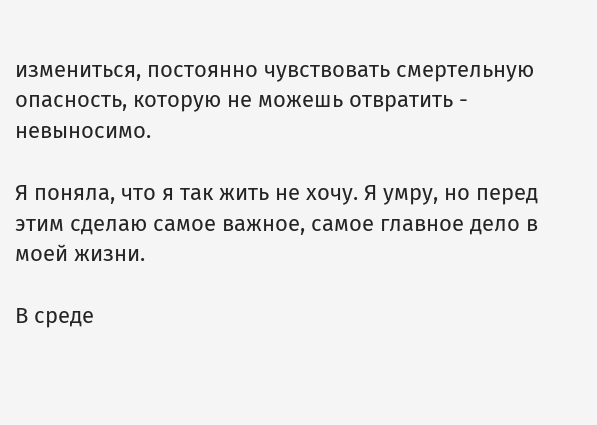измениться, постоянно чувствовать смертельную опасность, которую не можешь отвратить - невыносимо.

Я поняла, что я так жить не хочу. Я умру, но перед этим сделаю самое важное, самое главное дело в моей жизни.

В среде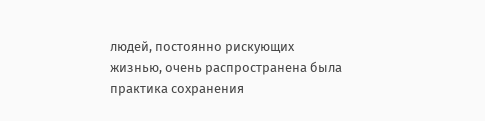людей, постоянно рискующих жизнью, очень распространена была практика сохранения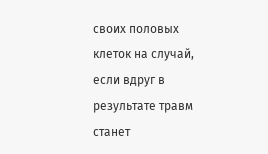своих половых клеток на случай, если вдруг в результате травм станет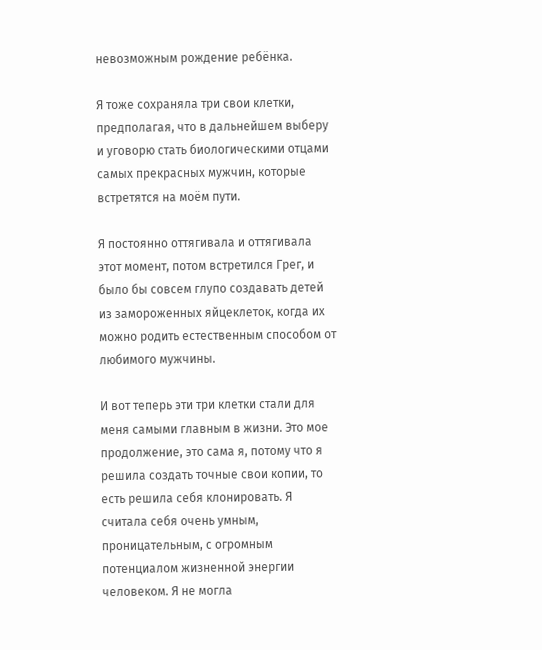невозможным рождение ребёнка.

Я тоже сохраняла три свои клетки, предполагая, что в дальнейшем выберу и уговорю стать биологическими отцами самых прекрасных мужчин, которые встретятся на моём пути.

Я постоянно оттягивала и оттягивала этот момент, потом встретился Грег, и было бы совсем глупо создавать детей из замороженных яйцеклеток, когда их можно родить естественным способом от любимого мужчины.

И вот теперь эти три клетки стали для меня самыми главным в жизни. Это мое продолжение, это сама я, потому что я решила создать точные свои копии, то есть решила себя клонировать. Я считала себя очень умным, проницательным, с огромным потенциалом жизненной энергии человеком. Я не могла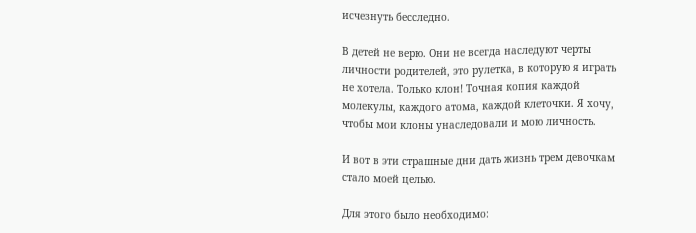исчезнуть бесследно.

В детей не верю. Они не всегда наследуют черты личности родителей, это рулетка, в которую я играть не хотела. Только клон! Точная копия каждой молекулы, каждого атома, каждой клеточки. Я хочу, чтобы мои клоны унаследовали и мою личность.

И вот в эти страшные дни дать жизнь трем девочкам стало моей целью.

Для этого было необходимо: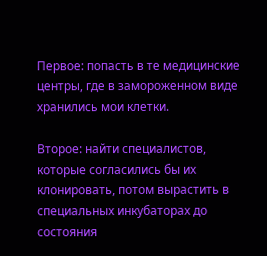Первое: попасть в те медицинские центры, где в замороженном виде хранились мои клетки.

Второе: найти специалистов, которые согласились бы их клонировать, потом вырастить в специальных инкубаторах до состояния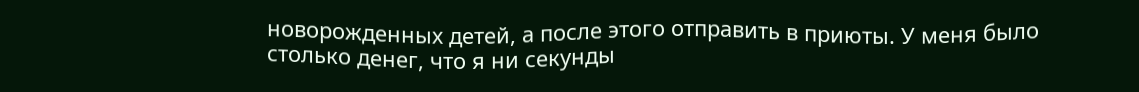новорожденных детей, а после этого отправить в приюты. У меня было столько денег, что я ни секунды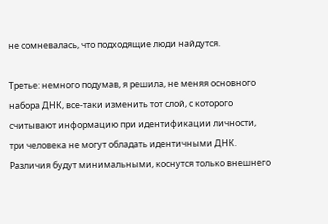не сомневалась, что подходящие люди найдутся.

Третье: немного подумав, я решила, не меняя основного набора ДНК, все-таки изменить тот слой, с которого считывают информацию при идентификации личности, три человека не могут обладать идентичными ДНК. Различия будут минимальными, коснутся только внешнего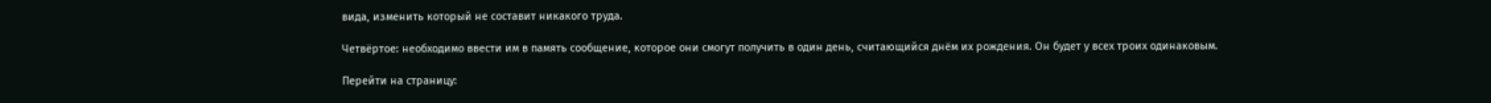вида, изменить который не составит никакого труда.

Четвёртое: необходимо ввести им в память сообщение, которое они смогут получить в один день, считающийся днём их рождения. Он будет у всех троих одинаковым.

Перейти на страницу: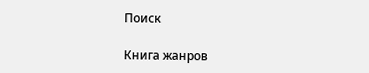Поиск

Книга жанров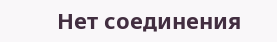Нет соединения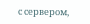с сервером,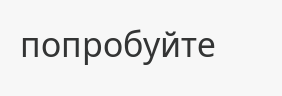попробуйте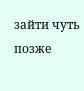зайти чуть позже